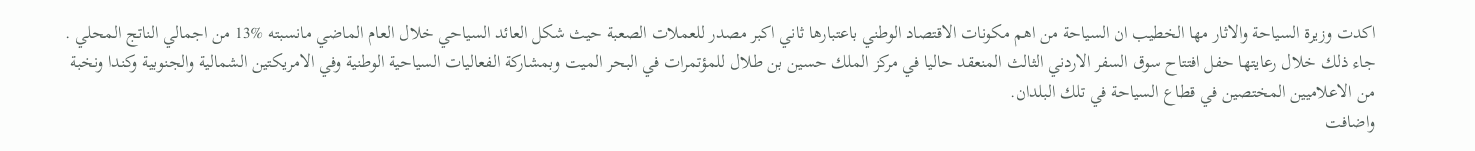اكدت وزيرة السياحة والاثار مها الخطيب ان السياحة من اهم مكونات الاقتصاد الوطني باعتبارها ثاني اكبر مصدر للعملات الصعبة حيث شكل العائد السياحي خلال العام الماضي مانسبته %13 من اجمالي الناتج المحلي .
جاء ذلك خلال رعايتها حفل افتتاح سوق السفر الاردني الثالث المنعقد حاليا في مركز الملك حسين بن طلال للمؤتمرات في البحر الميت وبمشاركة الفعاليات السياحية الوطنية وفي الامريكتين الشمالية والجنوبية وكندا ونخبة من الاعلاميين المختصين في قطاع السياحة في تلك البلدان.
واضافت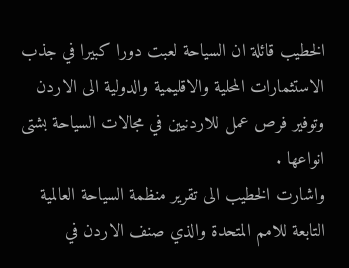الخطيب قائلة ان السياحة لعبت دورا كبيرا في جذب الاستثمارات المحلية والاقليمية والدولية الى الاردن وتوفير فرص عمل للاردنيين في مجالات السياحة بشتى انواعها .
واشارت الخطيب الى تقرير منظمة السياحة العالمية التابعة للامم المتحدة والذي صنف الاردن في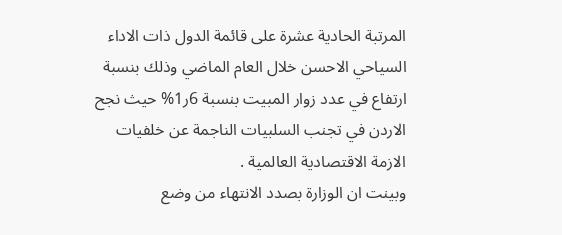المرتبة الحادية عشرة على قائمة الدول ذات الاداء السياحي الاحسن خلال العام الماضي وذلك بنسبة ارتفاع في عدد زوار المبيت بنسبة 6ر1% حيث نجح الاردن في تجنب السلبيات الناجمة عن خلفيات الازمة الاقتصادية العالمية .
وبينت ان الوزارة بصدد الانتهاء من وضع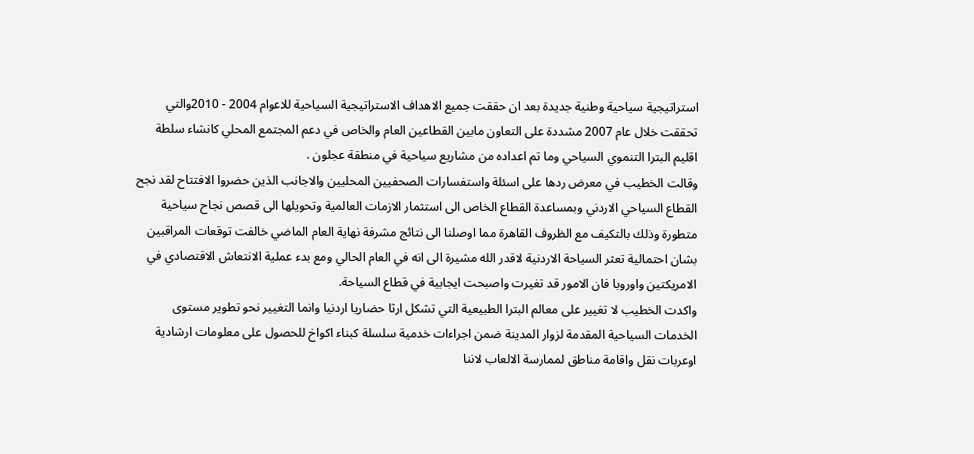استراتيجية سياحية وطنية جديدة بعد ان حققت جميع الاهداف الاستراتيجية السياحية للاعوام 2004 - 2010والتي تحققت خلال عام 2007 مشددة على التعاون مابين القطاعين العام والخاص في دعم المجتمع المحلي كانشاء سلطة اقليم البترا التنموي السياحي وما تم اعداده من مشاريع سياحية في منطقة عجلون .
وقالت الخطيب في معرض ردها على اسئلة واستفسارات الصحفيين المحليين والاجانب الذين حضروا الافتتاح لقد نجح القطاع السياحي الاردني وبمساعدة القطاع الخاص الى استثمار الازمات العالمية وتحويلها الى قصص نجاح سياحية متطورة وذلك بالتكيف مع الظروف القاهرة مما اوصلنا الى نتائج مشرفة نهاية العام الماضي خالفت توقعات المراقبين بشان احتمالية تعثر السياحة الاردنية لاقدر الله مشيرة الى انه في العام الحالي ومع بدء عملية الانتعاش الاقتصادي في الامريكتين واوروبا فان الامور قد تغيرت واصبحت ايجابية في قطاع السياحة.
واكدت الخطيب لا تغيير على معالم البترا الطبيعية التي تشكل ارثا حضاريا اردنيا وانما التغيير نحو تطوير مستوى الخدمات السياحية المقدمة لزوار المدينة ضمن اجراءات خدمية سلسلة كبناء اكواخ للحصول على معلومات ارشادية اوعربات نقل واقامة مناطق لممارسة الالعاب لاننا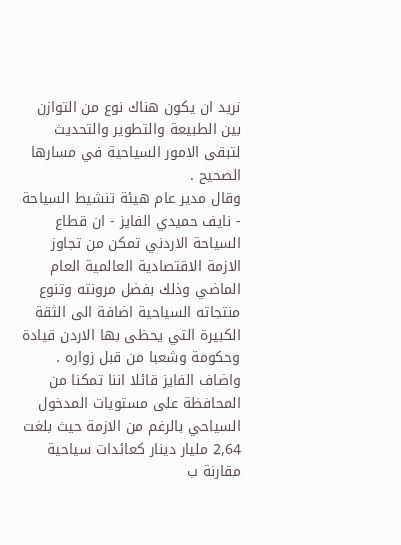نريد ان يكون هناك نوع من التوازن بين الطبيعة والتطوير والتحديث لتبقى الامور السياحية في مسارها الصحيح .
وقال مدير عام هيئة تنشيط السياحة - نايف حميدي الفايز - ان قطاع السياحة الاردني تمكن من تجاوز الازمة الاقتصادية العالمية العام الماضي وذلك بفضل مرونته وتنوع منتجاته السياحية اضافة الى الثقة الكبيرة التي يحظى بها الاردن قيادة وحكومة وشعبا من قبل زواره .
واضاف الفايز قائلا اننا تمكنا من المحافظة على مستويات المدخول السياحي بالرغم من الازمة حيث بلغت 2,64 مليار دينار كعائدات سياحية مقارنة ب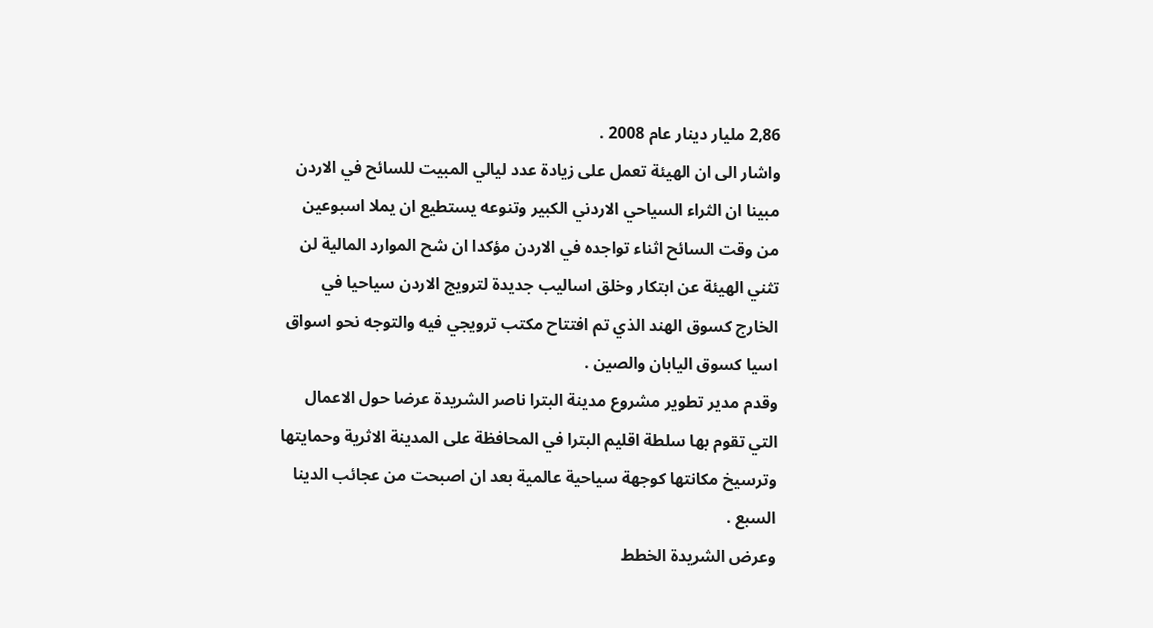2,86 مليار دينار عام 2008 .
واشار الى ان الهيئة تعمل على زيادة عدد ليالي المبيت للسائح في الاردن مبينا ان الثراء السياحي الاردني الكبير وتنوعه يستطيع ان يملا اسبوعين من وقت السائح اثناء تواجده في الاردن مؤكدا ان شح الموارد المالية لن تثني الهيئة عن ابتكار وخلق اساليب جديدة لترويج الاردن سياحيا في الخارج كسوق الهند الذي تم افتتاح مكتب ترويجي فيه والتوجه نحو اسواق اسيا كسوق اليابان والصين .
وقدم مدير تطوير مشروع مدينة البترا ناصر الشريدة عرضا حول الاعمال التي تقوم بها سلطة اقليم البترا في المحافظة على المدينة الاثرية وحمايتها وترسيخ مكانتها كوجهة سياحية عالمية بعد ان اصبحت من عجائب الدينا السبع .
وعرض الشريدة الخطط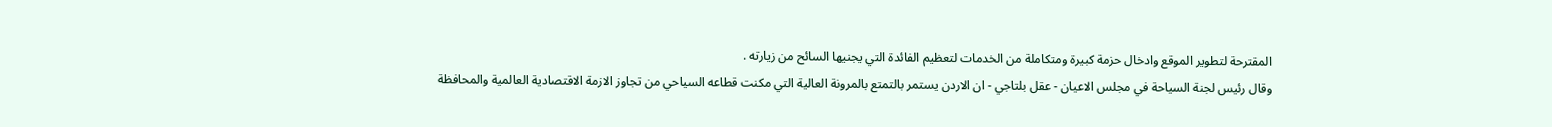المقترحة لتطوير الموقع وادخال حزمة كبيرة ومتكاملة من الخدمات لتعظيم الفائدة التي يجنيها السائح من زيارته .
وقال رئيس لجنة السياحة في مجلس الاعيان - عقل بلتاجي - ان الاردن يستمر بالتمتع بالمرونة العالية التي مكنت قطاعه السياحي من تجاوز الازمة الاقتصادية العالمية والمحافظة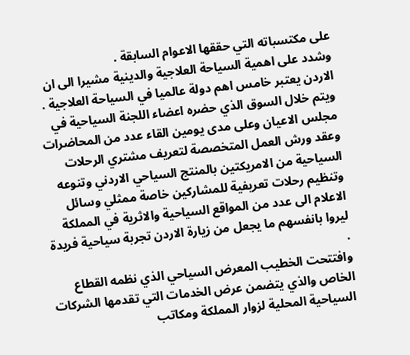على مكتسباته التي حققها الاعوام السابقة .
وشدد على اهمية السياحة العلاجية والدينية مشيرا الى ان الاردن يعتبر خامس اهم دولة عالميا في السياحة العلاجية .
ويتم خلال السوق الذي حضره اعضاء اللجنة السياحية في مجلس الاعيان وعلى مدى يومين القاء عدد من المحاضرات وعقد ورش العمل المتخصصة لتعريف مشتري الرحلات السياحية من الامريكتين بالمنتج السياحي الاردني وتنوعه وتنظيم رحلات تعريفية للمشاركين خاصة ممثلي وسائل الاعلام الى عدد من المواقع السياحية والاثرية في المملكة ليروا بانفسهم ما يجعل من زيارة الاردن تجربة سياحية فريدة .
وافتتحت الخطيب المعرض السياحي الذي نظمه القطاع الخاص والذي يتضمن عرض الخدمات التي تقدمها الشركات السياحية المحلية لزوار المملكة ومكاتب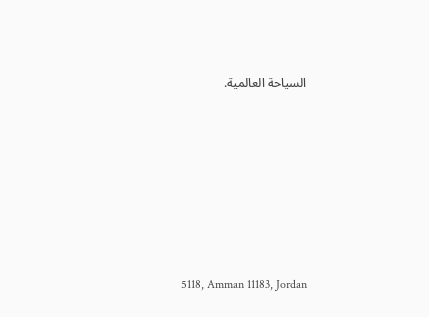السياحة العالمية.








5118, Amman 11183, Jordan